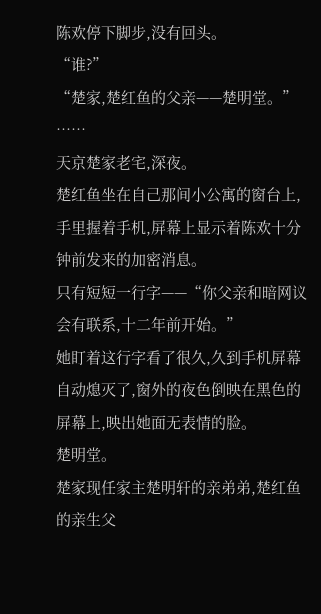陈欢停下脚步,没有回头。
“谁?”
“楚家,楚红鱼的父亲——楚明堂。”
……
天京楚家老宅,深夜。
楚红鱼坐在自己那间小公寓的窗台上,手里握着手机,屏幕上显示着陈欢十分钟前发来的加密消息。
只有短短一行字——“你父亲和暗网议会有联系,十二年前开始。”
她盯着这行字看了很久,久到手机屏幕自动熄灭了,窗外的夜色倒映在黑色的屏幕上,映出她面无表情的脸。
楚明堂。
楚家现任家主楚明轩的亲弟弟,楚红鱼的亲生父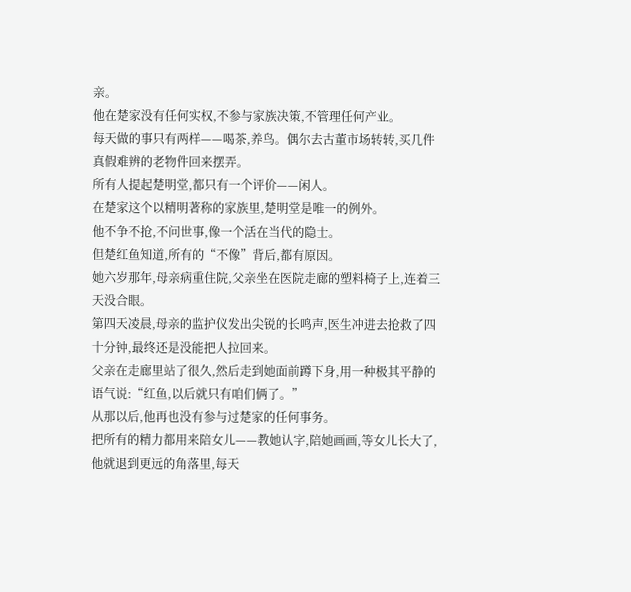亲。
他在楚家没有任何实权,不参与家族决策,不管理任何产业。
每天做的事只有两样——喝茶,养鸟。偶尔去古董市场转转,买几件真假难辨的老物件回来摆弄。
所有人提起楚明堂,都只有一个评价——闲人。
在楚家这个以精明著称的家族里,楚明堂是唯一的例外。
他不争不抢,不问世事,像一个活在当代的隐士。
但楚红鱼知道,所有的“不像”背后,都有原因。
她六岁那年,母亲病重住院,父亲坐在医院走廊的塑料椅子上,连着三天没合眼。
第四天凌晨,母亲的监护仪发出尖锐的长鸣声,医生冲进去抢救了四十分钟,最终还是没能把人拉回来。
父亲在走廊里站了很久,然后走到她面前蹲下身,用一种极其平静的语气说:“红鱼,以后就只有咱们俩了。”
从那以后,他再也没有参与过楚家的任何事务。
把所有的精力都用来陪女儿——教她认字,陪她画画,等女儿长大了,他就退到更远的角落里,每天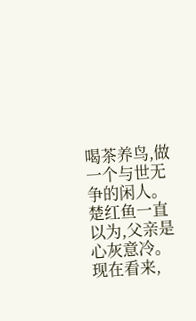喝茶养鸟,做一个与世无争的闲人。
楚红鱼一直以为,父亲是心灰意冷。
现在看来,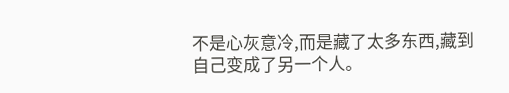不是心灰意冷,而是藏了太多东西,藏到自己变成了另一个人。